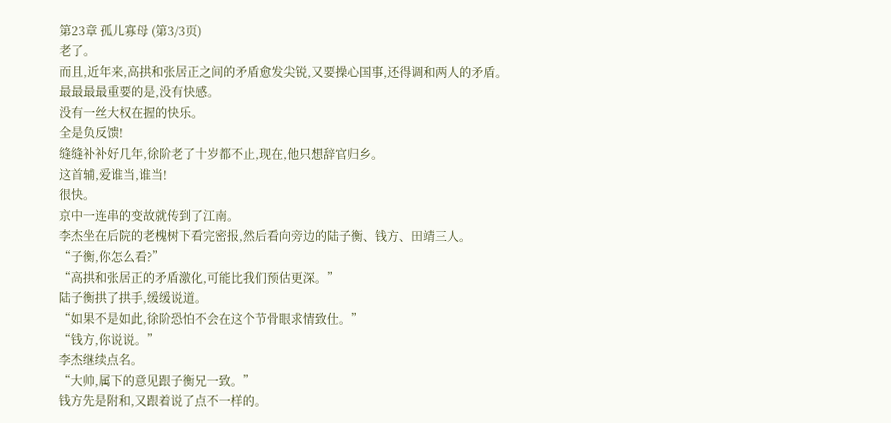第23章 孤儿寡母 (第3/3页)
老了。
而且,近年来,高拱和张居正之间的矛盾愈发尖锐,又要操心国事,还得调和两人的矛盾。
最最最最重要的是,没有快感。
没有一丝大权在握的快乐。
全是负反馈!
缝缝补补好几年,徐阶老了十岁都不止,现在,他只想辞官归乡。
这首辅,爱谁当,谁当!
很快。
京中一连串的变故就传到了江南。
李杰坐在后院的老槐树下看完密报,然后看向旁边的陆子衡、钱方、田靖三人。
“子衡,你怎么看?”
“高拱和张居正的矛盾激化,可能比我们预估更深。”
陆子衡拱了拱手,缓缓说道。
“如果不是如此,徐阶恐怕不会在这个节骨眼求情致仕。”
“钱方,你说说。”
李杰继续点名。
“大帅,属下的意见跟子衡兄一致。”
钱方先是附和,又跟着说了点不一样的。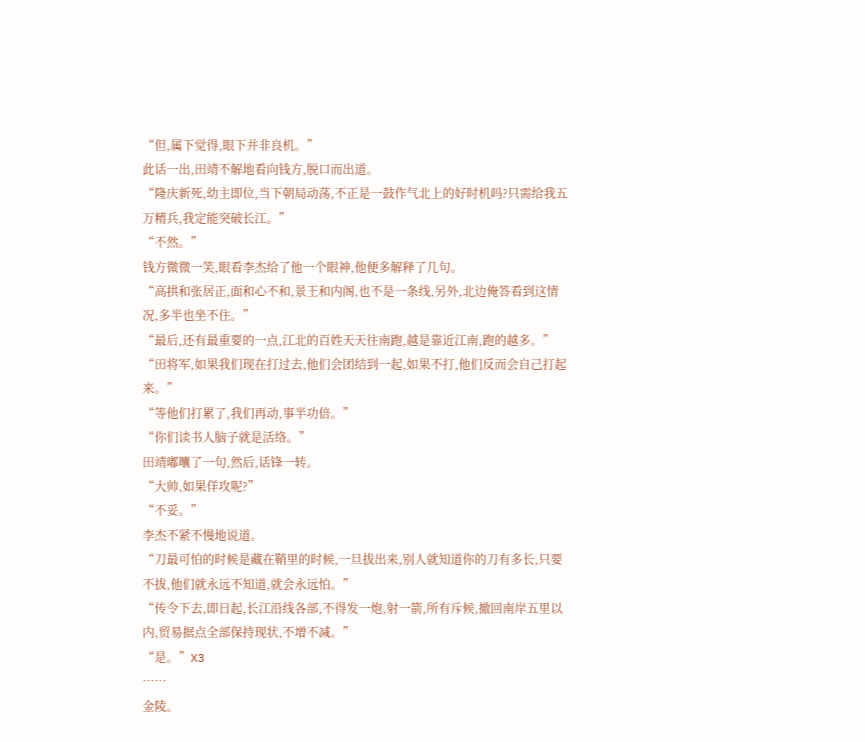“但,属下觉得,眼下并非良机。”
此话一出,田靖不解地看向钱方,脱口而出道。
“隆庆新死,幼主即位,当下朝局动荡,不正是一鼓作气北上的好时机吗?只需给我五万精兵,我定能突破长江。”
“不然。”
钱方微微一笑,眼看李杰给了他一个眼神,他便多解释了几句。
“高拱和张居正,面和心不和,景王和内阁,也不是一条线,另外,北边俺答看到这情况,多半也坐不住。”
“最后,还有最重要的一点,江北的百姓天天往南跑,越是靠近江南,跑的越多。”
“田将军,如果我们现在打过去,他们会团结到一起,如果不打,他们反而会自己打起来。”
“等他们打累了,我们再动,事半功倍。”
“你们读书人脑子就是活络。”
田靖嘟囔了一句,然后,话锋一转。
“大帅,如果佯攻呢?”
“不妥。”
李杰不紧不慢地说道。
“刀最可怕的时候是藏在鞘里的时候,一旦拔出来,别人就知道你的刀有多长,只要不拔,他们就永远不知道,就会永远怕。”
“传令下去,即日起,长江沿线各部,不得发一炮,射一箭,所有斥候,撤回南岸五里以内,贸易据点全部保持现状,不增不减。”
“是。”X3
……
金陵。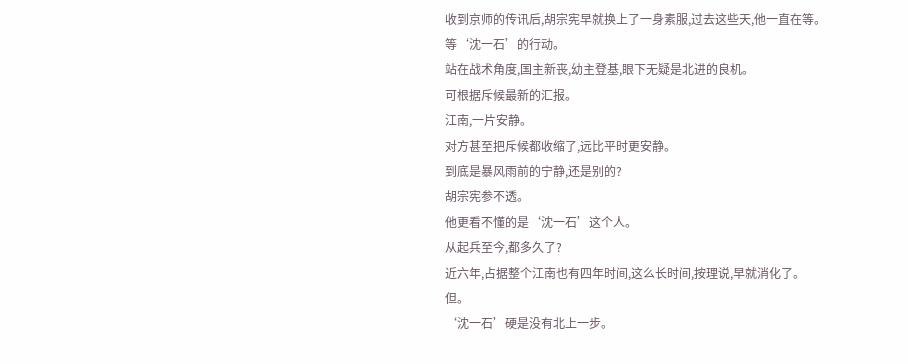收到京师的传讯后,胡宗宪早就换上了一身素服,过去这些天,他一直在等。
等‘沈一石’的行动。
站在战术角度,国主新丧,幼主登基,眼下无疑是北进的良机。
可根据斥候最新的汇报。
江南,一片安静。
对方甚至把斥候都收缩了,远比平时更安静。
到底是暴风雨前的宁静,还是别的?
胡宗宪参不透。
他更看不懂的是‘沈一石’这个人。
从起兵至今,都多久了?
近六年,占据整个江南也有四年时间,这么长时间,按理说,早就消化了。
但。
‘沈一石’硬是没有北上一步。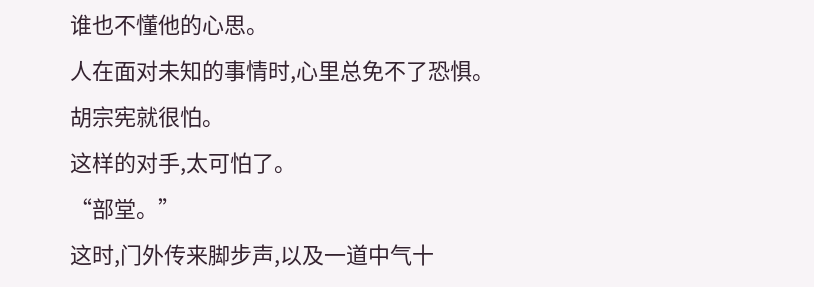谁也不懂他的心思。
人在面对未知的事情时,心里总免不了恐惧。
胡宗宪就很怕。
这样的对手,太可怕了。
“部堂。”
这时,门外传来脚步声,以及一道中气十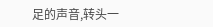足的声音,转头一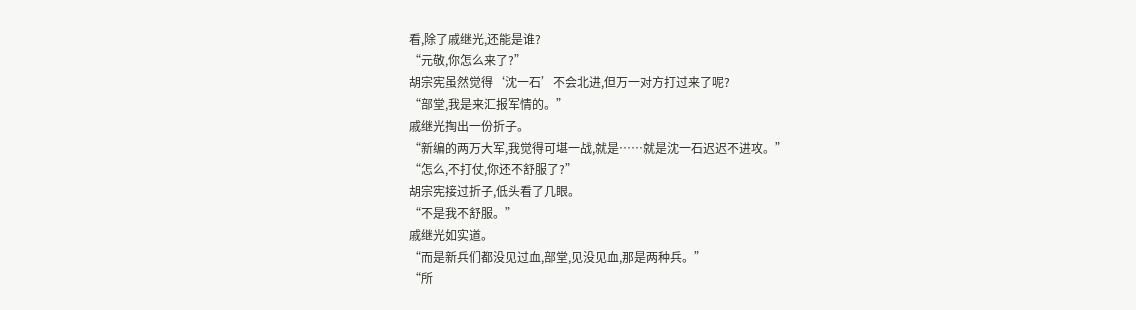看,除了戚继光,还能是谁?
“元敬,你怎么来了?”
胡宗宪虽然觉得‘沈一石’不会北进,但万一对方打过来了呢?
“部堂,我是来汇报军情的。”
戚继光掏出一份折子。
“新编的两万大军,我觉得可堪一战,就是……就是沈一石迟迟不进攻。”
“怎么,不打仗,你还不舒服了?”
胡宗宪接过折子,低头看了几眼。
“不是我不舒服。”
戚继光如实道。
“而是新兵们都没见过血,部堂,见没见血,那是两种兵。”
“所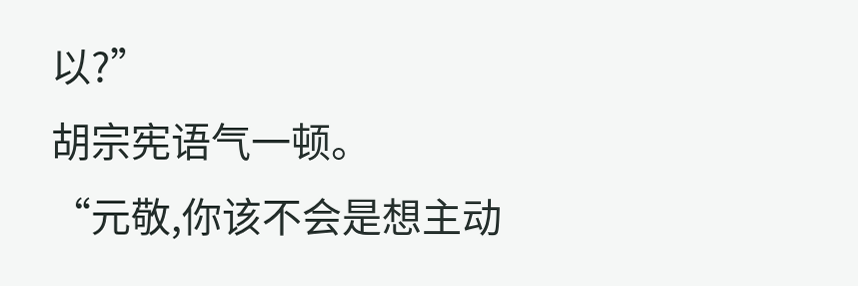以?”
胡宗宪语气一顿。
“元敬,你该不会是想主动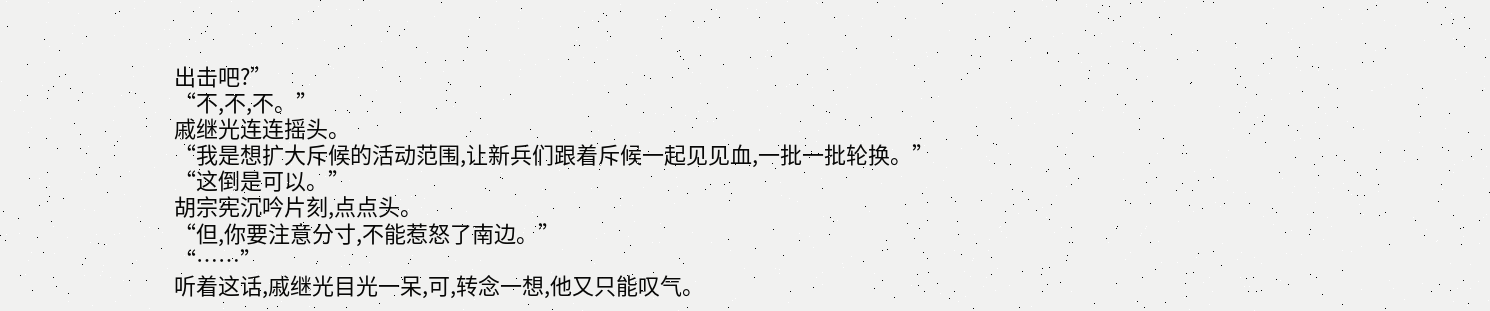出击吧?”
“不,不,不。”
戚继光连连摇头。
“我是想扩大斥候的活动范围,让新兵们跟着斥候一起见见血,一批一批轮换。”
“这倒是可以。”
胡宗宪沉吟片刻,点点头。
“但,你要注意分寸,不能惹怒了南边。”
“……”
听着这话,戚继光目光一呆,可,转念一想,他又只能叹气。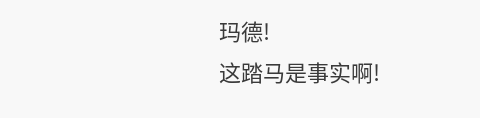玛德!
这踏马是事实啊!